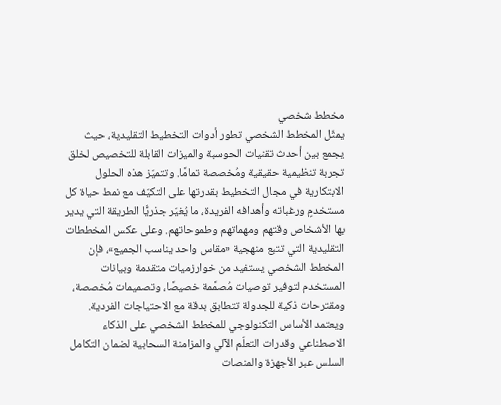مخطط شخصي
يمثّل المخطط الشخصي تطور أدوات التخطيط التقليدية، حيث يجمع بين أحدث تقنيات الحوسبة والميزات القابلة للتخصيص لخلق تجربة تنظيمية حقيقية ومُخصصة تمامًا. وتتميّز هذه الحلول الابتكارية في مجال التخطيط بقدرتها على التكيّف مع نمط حياة كل مستخدمٍ ورغباته وأهدافه الفريدة، ما يُغيّر جذريًّا الطريقة التي يدير بها الأشخاص وقتهم ومهماتهم وطموحاتهم. وعلى عكس المخططات التقليدية التي تتبع منهجية «مقاس واحد يناسب الجميع»، فإن المخطط الشخصي يستفيد من خوارزميات متقدمة وبيانات المستخدم لتوفير توصيات مُصمَّمة خصيصًا، وتصميمات مُخصصة، ومقترحات ذكية للجدولة تتطابق بدقة مع الاحتياجات الفردية. ويعتمد الأساس التكنولوجي للمخطط الشخصي على الذكاء الاصطناعي وقدرات التعلّم الآلي والمزامنة السحابية لضمان التكامل السلس عبر الأجهزة والمنصات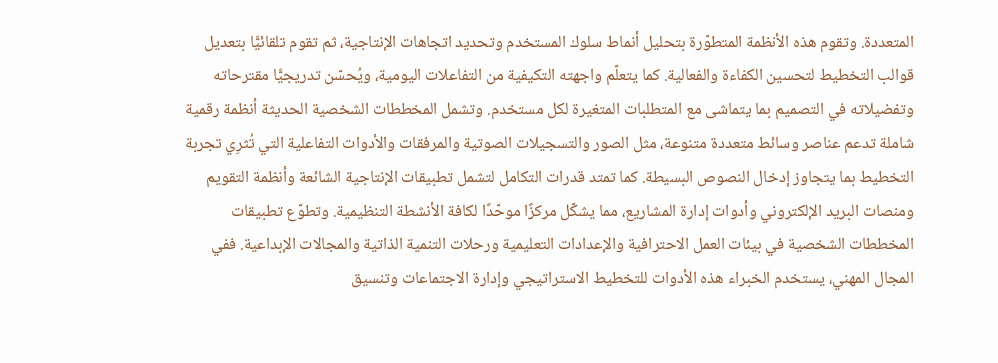المتعددة. وتقوم هذه الأنظمة المتطوّرة بتحليل أنماط سلوك المستخدم وتحديد اتجاهات الإنتاجية، ثم تقوم تلقائيًّا بتعديل قوالب التخطيط لتحسين الكفاءة والفعالية. كما يتعلّم واجهته التكيفية من التفاعلات اليومية، ويُحسّن تدريجيًّا مقترحاته وتفضيلاته في التصميم بما يتماشى مع المتطلبات المتغيرة لكل مستخدم. وتشمل المخططات الشخصية الحديثة أنظمة رقمية شاملة تدعم عناصر وسائط متعددة متنوعة، مثل الصور والتسجيلات الصوتية والمرفقات والأدوات التفاعلية التي تُثرِي تجربة التخطيط بما يتجاوز إدخال النصوص البسيطة. كما تمتد قدرات التكامل لتشمل تطبيقات الإنتاجية الشائعة وأنظمة التقويم ومنصات البريد الإلكتروني وأدوات إدارة المشاريع، مما يشكّل مركزًا موحّدًا لكافة الأنشطة التنظيمية. وتطوّع تطبيقات المخططات الشخصية في بيئات العمل الاحترافية والإعدادات التعليمية ورحلات التنمية الذاتية والمجالات الإبداعية. ففي المجال المهني، يستخدم الخبراء هذه الأدوات للتخطيط الاستراتيجي وإدارة الاجتماعات وتنسيق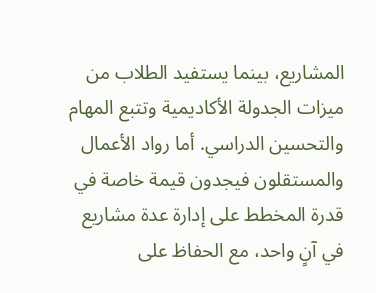المشاريع، بينما يستفيد الطلاب من ميزات الجدولة الأكاديمية وتتبع المهام والتحسين الدراسي. أما رواد الأعمال والمستقلون فيجدون قيمة خاصة في قدرة المخطط على إدارة عدة مشاريع في آنٍ واحد، مع الحفاظ على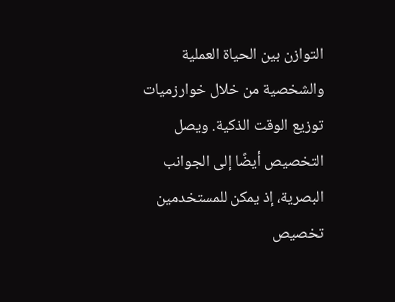التوازن بين الحياة العملية والشخصية من خلال خوارزميات توزيع الوقت الذكية. ويصل التخصيص أيضًا إلى الجوانب البصرية، إذ يمكن للمستخدمين تخصيص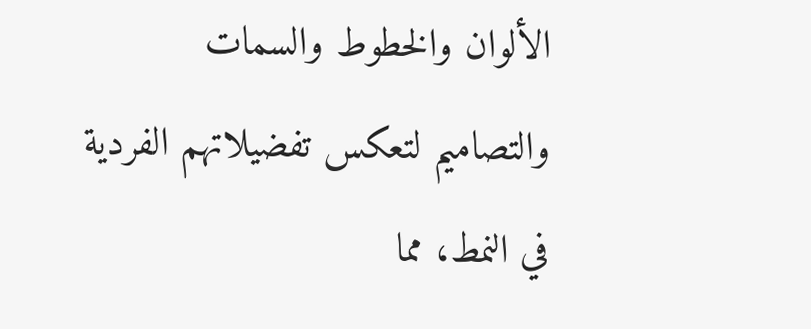الألوان والخطوط والسمات والتصاميم لتعكس تفضيلاتهم الفردية في النمط، مما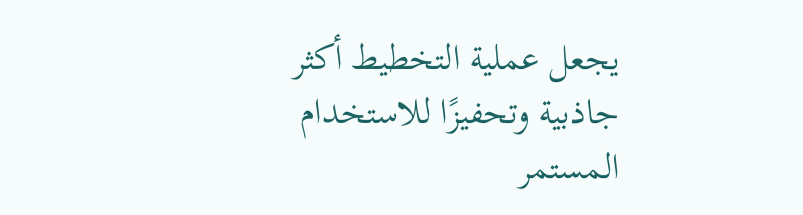يجعل عملية التخطيط أكثر جاذبية وتحفيزًا للاستخدام المستمر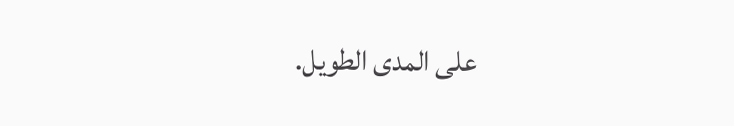على المدى الطويل.